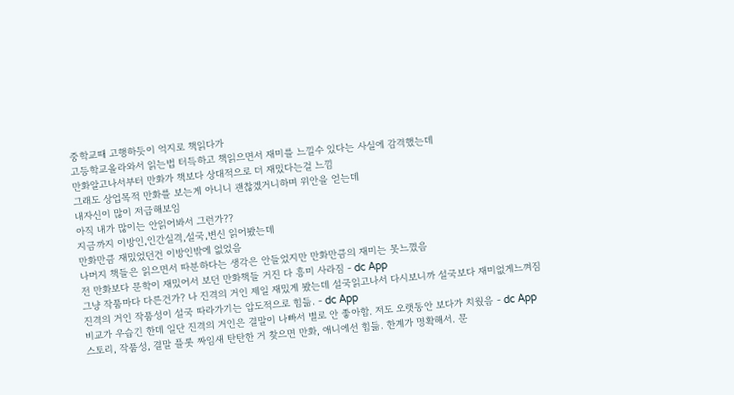중학교때 고행하듯이 억지로 책읽다가
고등학교올라와서 읽는법 터득하고 책읽으면서 재미를 느낄수 있다는 사실에 감격했는데
만화알고나서부터 만화가 책보다 상대적으로 더 재밌다는걸 느낌
그래도 상업목적 만화를 보는게 아니니 괜찮겠거니하며 위안을 얻는데
내자신이 많이 저급해보임
아직 내가 많이는 안읽어봐서 그런가??
지금까지 이방인,인간실격,설국,변신 읽어봤는데
만화만큼 재밌었던건 이방인밖에 없었음
나머지 책들은 읽으면서 따분하다는 생각은 안들었지만 만화만큼의 재미는 못느꼈음
전 만화보다 문학이 재밌어서 보던 만화책들 거진 다 흥미 사라짐 - dc App
그냥 작품마다 다른건가? 나 진격의 거인 제일 재밌게 봤는데 설국읽고나서 다시보니까 설국보다 재미없게느껴짐
진격의 거인 작품성이 설국 따라가기는 압도적으로 힘듦. - dc App
비교가 우습긴 한데 일단 진격의 거인은 결말이 나빠서 별로 안 좋아함. 저도 오랫동안 보다가 치웠음 - dc App
스토리, 작품성, 결말 플롯 짜임새 탄탄한 거 찾으면 만화, 애니에선 힘듦. 한계가 명확해서. 문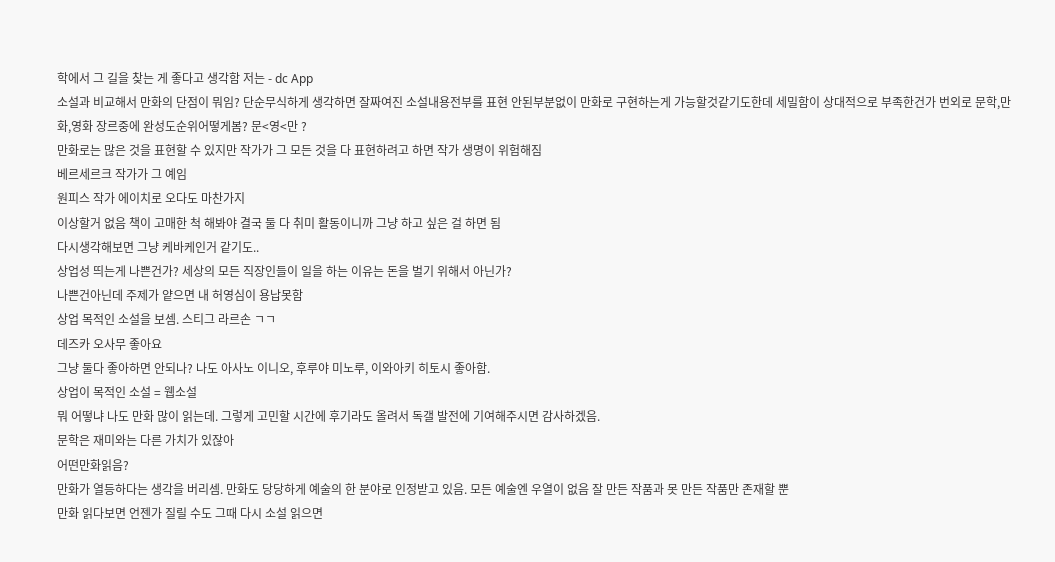학에서 그 길을 찾는 게 좋다고 생각함 저는 - dc App
소설과 비교해서 만화의 단점이 뭐임? 단순무식하게 생각하면 잘짜여진 소설내용전부를 표현 안된부분없이 만화로 구현하는게 가능할것같기도한데 세밀함이 상대적으로 부족한건가 번외로 문학,만화,영화 장르중에 완성도순위어떻게봄? 문<영<만 ?
만화로는 많은 것을 표현할 수 있지만 작가가 그 모든 것을 다 표현하려고 하면 작가 생명이 위험해짐
베르세르크 작가가 그 예임
원피스 작가 에이치로 오다도 마찬가지
이상할거 없음 책이 고매한 척 해봐야 결국 둘 다 취미 활동이니까 그냥 하고 싶은 걸 하면 됨
다시생각해보면 그냥 케바케인거 같기도..
상업성 띄는게 나쁜건가? 세상의 모든 직장인들이 일을 하는 이유는 돈을 벌기 위해서 아닌가?
나쁜건아닌데 주제가 얕으면 내 허영심이 용납못함
상업 목적인 소설을 보셈. 스티그 라르손 ㄱㄱ
데즈카 오사무 좋아요
그냥 둘다 좋아하면 안되나? 나도 아사노 이니오, 후루야 미노루, 이와아키 히토시 좋아함.
상업이 목적인 소설 = 웹소설
뭐 어떻냐 나도 만화 많이 읽는데. 그렇게 고민할 시간에 후기라도 올려서 독갤 발전에 기여해주시면 감사하겠음.
문학은 재미와는 다른 가치가 있잖아
어떤만화읽음?
만화가 열등하다는 생각을 버리셈. 만화도 당당하게 예술의 한 분야로 인정받고 있음. 모든 예술엔 우열이 없음 잘 만든 작품과 못 만든 작품만 존재할 뿐
만화 읽다보면 언젠가 질릴 수도 그때 다시 소설 읽으면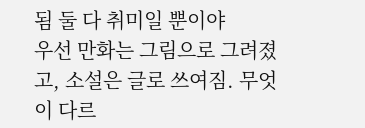됨 둘 다 취미일 뿐이야
우선 만화는 그림으로 그려졌고, 소설은 글로 쓰여짐. 무엇이 다르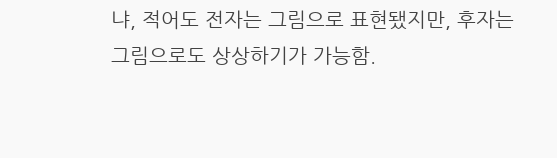냐, 적어도 전자는 그림으로 표현됐지만, 후자는 그림으로도 상상하기가 가능함.